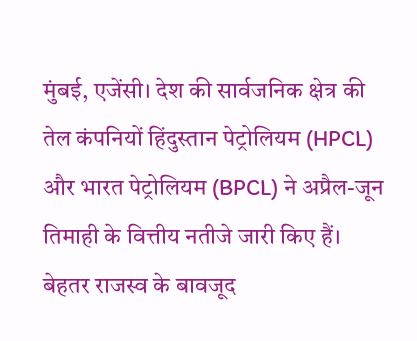मुंबई, एजेंसी। देश की सार्वजनिक क्षेत्र की तेल कंपनियों हिंदुस्तान पेट्रोलियम (HPCL) और भारत पेट्रोलियम (BPCL) ने अप्रैल-जून तिमाही के वित्तीय नतीजे जारी किए हैं। बेहतर राजस्व के बावजूद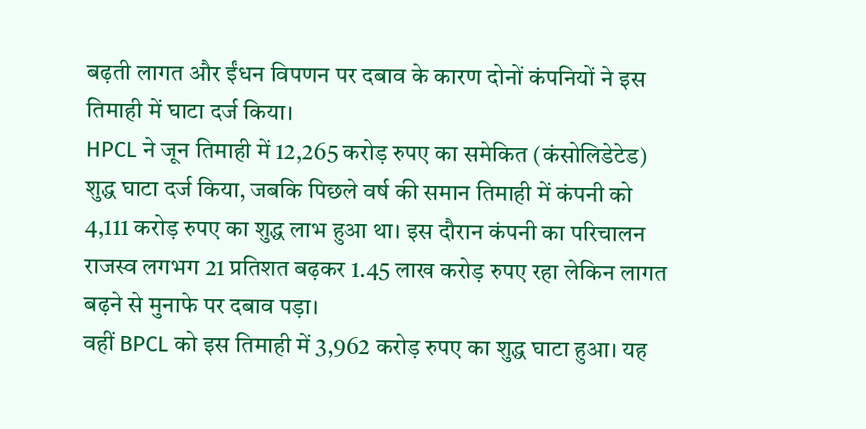बढ़ती लागत और ईंधन विपणन पर दबाव के कारण दोनों कंपनियों ने इस तिमाही में घाटा दर्ज किया।
HPCL ने जून तिमाही में 12,265 करोड़ रुपए का समेकित (कंसोलिडेटेड) शुद्ध घाटा दर्ज किया, जबकि पिछले वर्ष की समान तिमाही में कंपनी को 4,111 करोड़ रुपए का शुद्ध लाभ हुआ था। इस दौरान कंपनी का परिचालन राजस्व लगभग 21 प्रतिशत बढ़कर 1.45 लाख करोड़ रुपए रहा लेकिन लागत बढ़ने से मुनाफे पर दबाव पड़ा।
वहीं BPCL को इस तिमाही में 3,962 करोड़ रुपए का शुद्ध घाटा हुआ। यह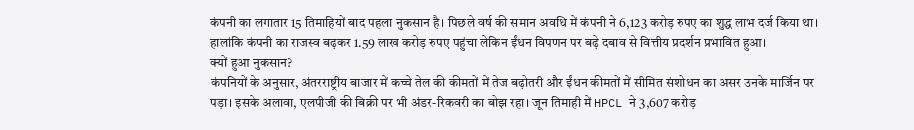कंपनी का लगातार 15 तिमाहियों बाद पहला नुकसान है। पिछले वर्ष की समान अवधि में कंपनी ने 6,123 करोड़ रुपए का शुद्ध लाभ दर्ज किया था। हालांकि कंपनी का राजस्व बढ़कर 1.59 लाख करोड़ रुपए पहुंचा लेकिन ईंधन विपणन पर बढ़े दबाव से वित्तीय प्रदर्शन प्रभावित हुआ।
क्यों हुआ नुकसान?
कंपनियों के अनुसार, अंतरराष्ट्रीय बाजार में कच्चे तेल की कीमतों में तेज बढ़ोतरी और ईंधन कीमतों में सीमित संशोधन का असर उनके मार्जिन पर पड़ा। इसके अलावा, एलपीजी की बिक्री पर भी अंडर-रिकवरी का बोझ रहा। जून तिमाही में HPCL ने 3,607 करोड़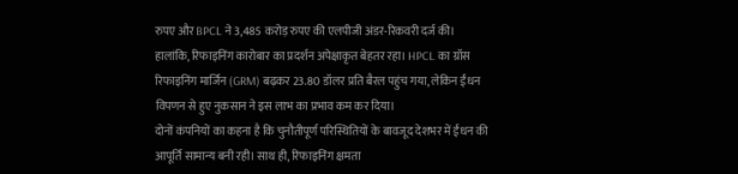रुपए और BPCL ने 3,485 करोड़ रुपए की एलपीजी अंडर-रिकवरी दर्ज की।
हालांकि, रिफाइनिंग कारोबार का प्रदर्शन अपेक्षाकृत बेहतर रहा। HPCL का ग्रॉस रिफाइनिंग मार्जिन (GRM) बढ़कर 23.80 डॉलर प्रति बैरल पहुंच गया, लेकिन ईंधन विपणन से हुए नुकसान ने इस लाभ का प्रभाव कम कर दिया।
दोनों कंपनियों का कहना है कि चुनौतीपूर्ण परिस्थितियों के बावजूद देशभर में ईंधन की आपूर्ति सामान्य बनी रही। साथ ही, रिफाइनिंग क्षमता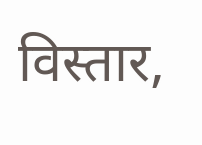विस्तार,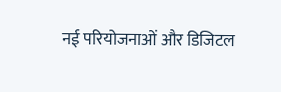नई परियोजनाओं और डिजिटल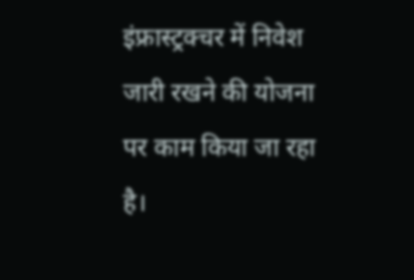इंफ्रास्ट्रक्चर में निवेश जारी रखने की योजना पर काम किया जा रहा है।